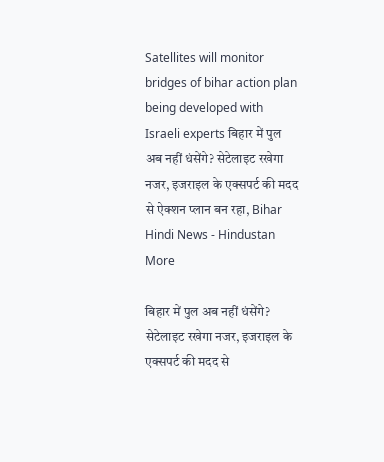Satellites will monitor bridges of bihar action plan being developed with Israeli experts बिहार में पुल अब नहीं धंसेंगे? सेटेलाइट रखेगा नजर, इजराइल के एक्सपर्ट की मदद से ऐक्शन प्लान बन रहा, Bihar Hindi News - Hindustan
More

बिहार में पुल अब नहीं धंसेंगे? सेटेलाइट रखेगा नजर, इजराइल के एक्सपर्ट की मदद से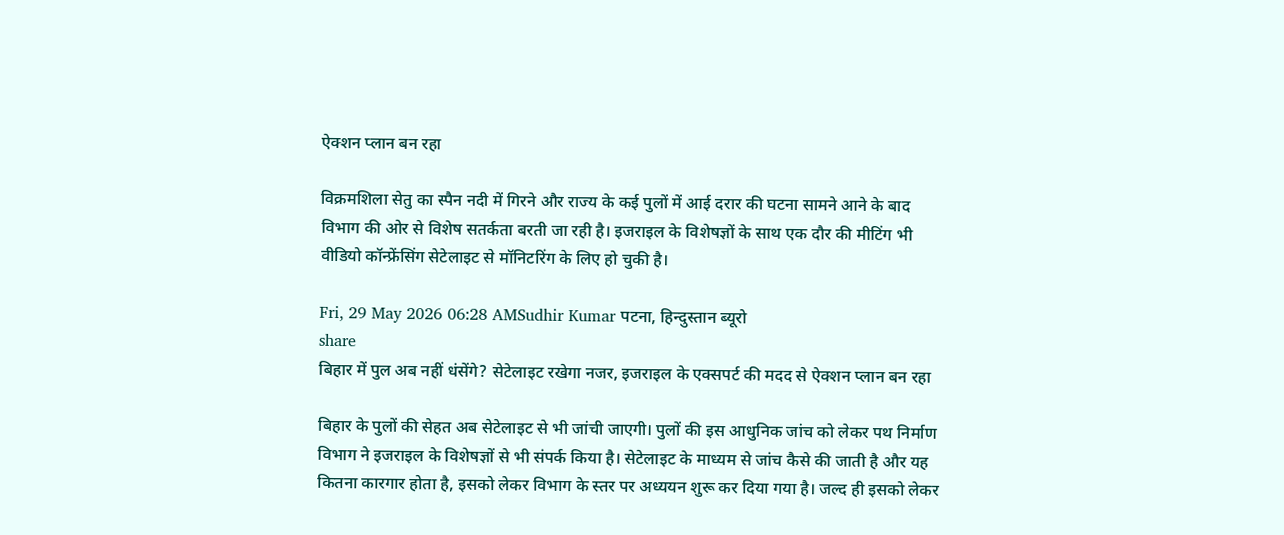ऐक्शन प्लान बन रहा

विक्रमशिला सेतु का स्पैन नदी में गिरने और राज्य के कई पुलों में आई दरार की घटना सामने आने के बाद विभाग की ओर से विशेष सतर्कता बरती जा रही है। इजराइल के विशेषज्ञों के साथ एक दौर की मीटिंग भी वीडियो कॉन्फ्रेंसिंग सेटेलाइट से मॉनिटरिंग के लिए हो चुकी है।

Fri, 29 May 2026 06:28 AMSudhir Kumar पटना, हिन्दुस्तान ब्यूरो
share
बिहार में पुल अब नहीं धंसेंगे? सेटेलाइट रखेगा नजर, इजराइल के एक्सपर्ट की मदद से ऐक्शन प्लान बन रहा

बिहार के पुलों की सेहत अब सेटेलाइट से भी जांची जाएगी। पुलों की इस आधुनिक जांच को लेकर पथ निर्माण विभाग ने इजराइल के विशेषज्ञों से भी संपर्क किया है। सेटेलाइट के माध्यम से जांच कैसे की जाती है और यह कितना कारगार होता है, इसको लेकर विभाग के स्तर पर अध्ययन शुरू कर दिया गया है। जल्द ही इसको लेकर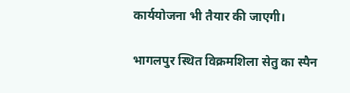कार्ययोजना भी तैयार की जाएगी।

भागलपुर स्थित विक्रमशिला सेतु का स्पैन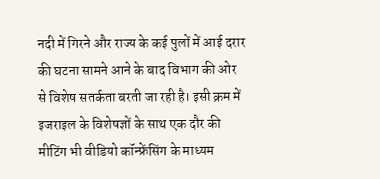नदी में गिरने और राज्य के कई पुलों में आई दरार की घटना सामने आने के बाद विभाग की ओर से विशेष सतर्कता बरती जा रही है। इसी क्रम में इजराइल के विशेषज्ञों के साथ एक दौर की मीटिंग भी वीडियो कॉन्फ्रेंसिंग के माध्यम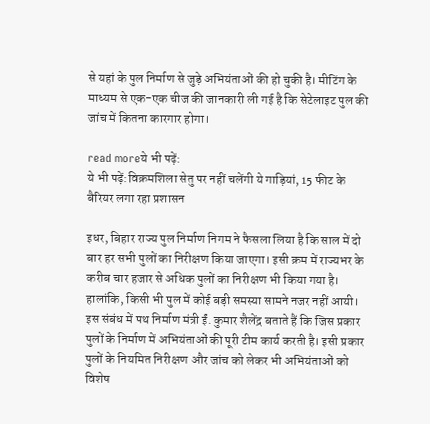से यहां के पुल निर्माण से जुड़े अभियंताओं की हो चुकी है। मीटिंग के माध्यम से एक-एक चीज की जानकारी ली गई है कि सेटेलाइट पुल की जांच में कितना कारगार होगा।

read moreये भी पढ़ें:
ये भी पढ़ें:विक्रमशिला सेतु पर नहीं चलेंगी ये गाड़ियां, 15 फीट के बैरियर लगा रहा प्रशासन

इधर, बिहार राज्य पुल निर्माण निगम ने फैसला लिया है कि साल में दो बार हर सभी पुलों का निरीक्षण किया जाएगा। इसी क्रम में राज्यभर के करीब चार हजार से अधिक पुलों का निरीक्षण भी किया गया है। हालांकि, किसी भी पुल में कोई बड़ी समस्या सामने नजर नहीं आयी। इस संबंध में पथ निर्माण मंत्री ईं. कुमार शैलेंद्र बताते हैं कि जिस प्रकार पुलों के निर्माण में अभियंताओं की पूरी टीम कार्य करती है। इसी प्रकार पुलों के नियमित निरीक्षण और जांच को लेकर भी अभियंताओं को विशेष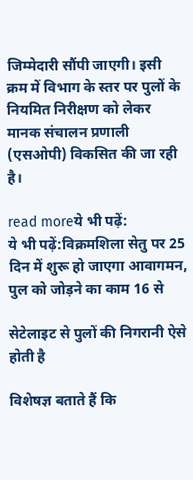जिम्मेदारी सौंपी जाएगी। इसी क्रम में विभाग के स्तर पर पुलों के नियमित निरीक्षण को लेकर मानक संचालन प्रणाली (एसओपी) विकसित की जा रही है।

read moreये भी पढ़ें:
ये भी पढ़ें:विक्रमशिला सेतु पर 25 दिन में शुरू हो जाएगा आवागमन, पुल को जोड़ने का काम 16 से

सेटेलाइट से पुलों की निगरानी ऐसे होती है

विशेषज्ञ बताते हैं कि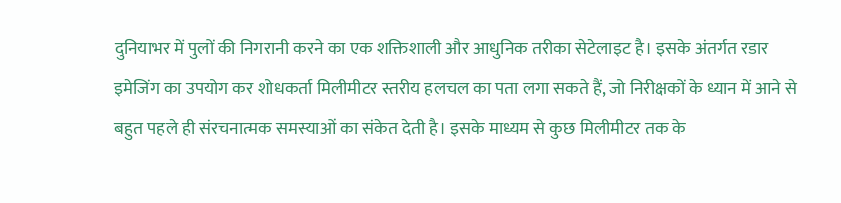दुनियाभर में पुलों की निगरानी करने का एक शक्तिशाली और आधुनिक तरीका सेटेलाइट है। इसके अंतर्गत रडार इमेजिंग का उपयोग कर शोधकर्ता मिलीमीटर स्तरीय हलचल का पता लगा सकते हैं, जो निरीक्षकों के ध्यान में आने से बहुत पहले ही संरचनात्मक समस्याओं का संकेत देती है। इसके माध्यम से कुछ मिलीमीटर तक के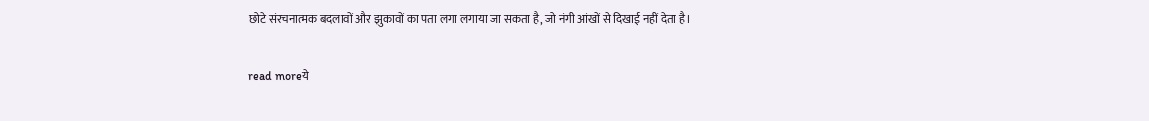छोटे संरचनात्मक बदलावों और झुकावों का पता लगा लगाया जा सकता है, जो नंगी आंखों से दिखाई नहीं देता है।

read moreये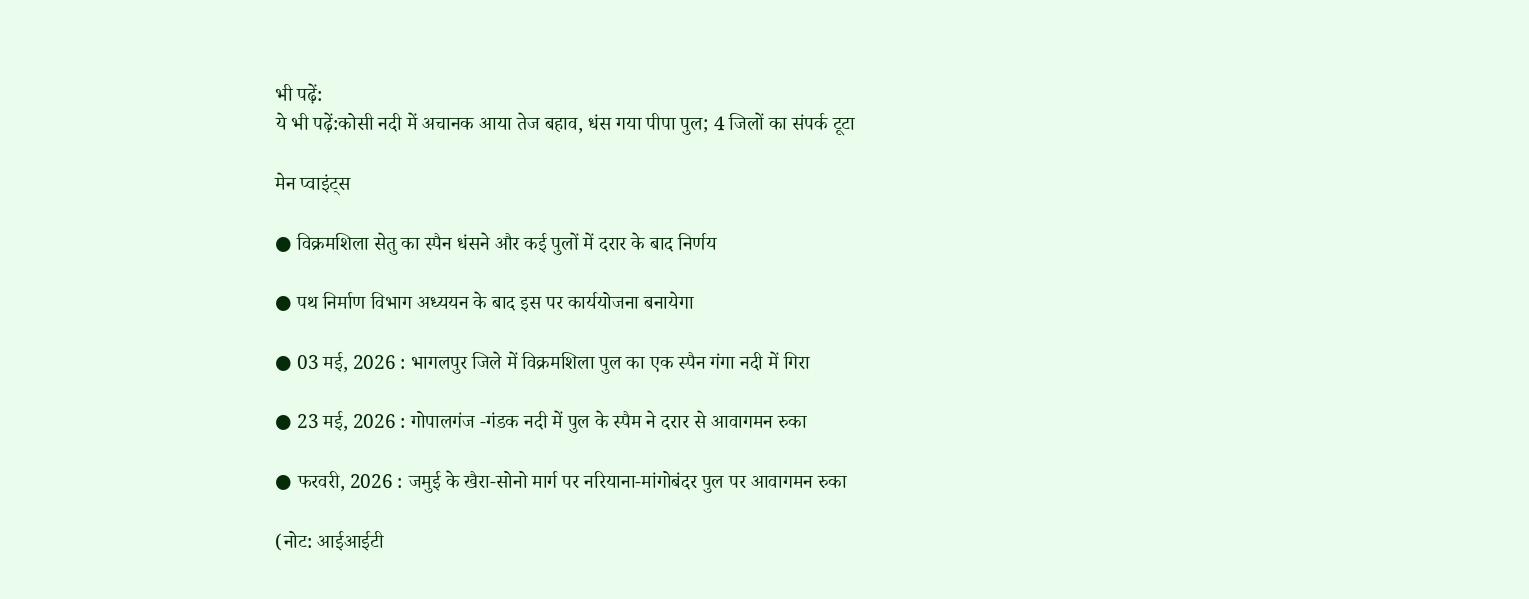भी पढ़ें:
ये भी पढ़ें:कोसी नदी में अचानक आया तेज बहाव, धंस गया पीपा पुल; 4 जिलों का संपर्क टूटा

मेन प्वाइंट्स

● विक्रमशिला सेतु का स्पैन धंसने और कई पुलों में दरार के बाद निर्णय

● पथ निर्माण विभाग अध्ययन के बाद इस पर कार्ययोजना बनायेगा

● 03 मई, 2026 : भागलपुर जिले में विक्रमशिला पुल का एक स्पैन गंगा नदी में गिरा

● 23 मई, 2026 : गोपालगंज -गंडक नदी में पुल के स्पैम ने दरार से आवागमन रुका

● फरवरी, 2026 : जमुई के खैरा-सोनो मार्ग पर नरियाना-मांगोबंदर पुल पर आवागमन रुका

(नोट: आईआईटी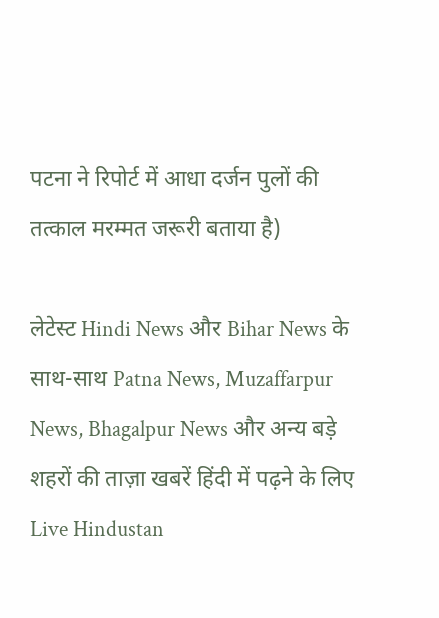पटना ने रिपोर्ट में आधा दर्जन पुलों की तत्काल मरम्मत जरूरी बताया है)

लेटेस्ट Hindi News और Bihar News के साथ-साथ Patna News, Muzaffarpur News, Bhagalpur News और अन्य बड़े शहरों की ताज़ा खबरें हिंदी में पढ़ने के लिए Live Hindustan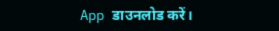App डाउनलोड करें।